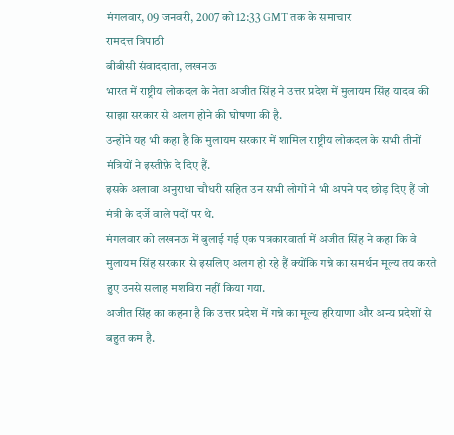मंगलवार, 09 जनवरी, 2007 को 12:33 GMT तक के समाचार
रामदत्त त्रिपाठी
बीबीसी संवाददाता, लखनऊ
भारत में राष्ट्रीय लोकदल के नेता अजीत सिंह ने उत्तर प्रदेश में मुलायम सिंह यादव की साझा सरकार से अलग होने की घोषणा की है.
उन्होंने यह भी कहा है कि मुलायम सरकार में शामिल राष्ट्रीय लोकदल के सभी तीनों मंत्रियों ने इस्तीफ़े दे दिए हैं.
इसके अलावा अनुराधा चौधरी सहित उन सभी लोगों ने भी अपने पद छोड़ दिए हैं जो मंत्री के दर्जे वाले पदों पर थे.
मंगलवार को लखनऊ में बुलाई गई एक पत्रकारवार्ता में अजीत सिंह ने कहा कि वे मुलायम सिंह सरकार से इसलिए अलग हो रहे हैं क्योंकि गन्ने का समर्थन मूल्य तय करते हुए उनसे सलाह मशविरा नहीं किया गया.
अजीत सिंह का कहना है कि उत्तर प्रदेश में गन्ने का मूल्य हरियाणा और अन्य प्रदेशों से बहुत कम है.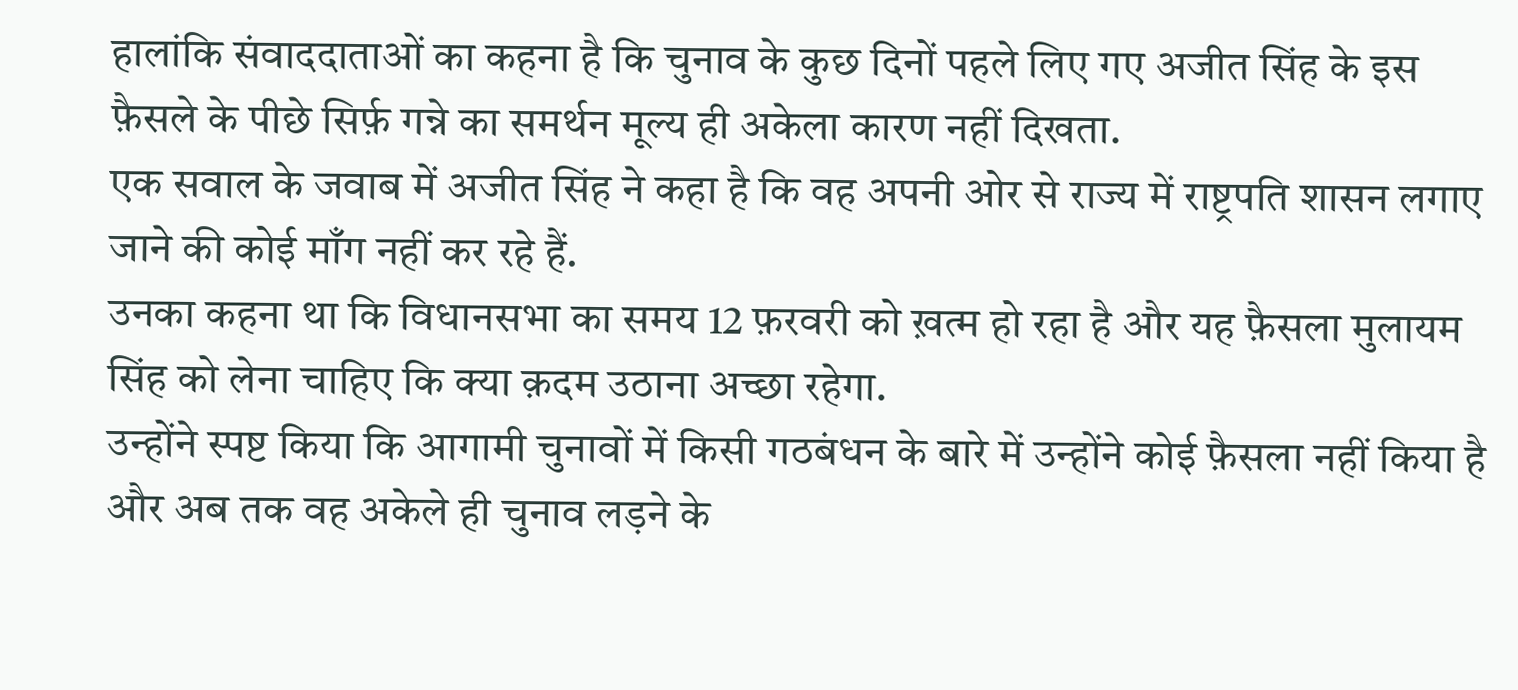हालांकि संवाददाताओं का कहना है कि चुनाव के कुछ दिनों पहले लिए गए अजीत सिंह के इस फ़ैसले के पीछे सिर्फ़ गन्ने का समर्थन मूल्य ही अकेला कारण नहीं दिखता.
एक सवाल के जवाब में अजीत सिंह ने कहा है कि वह अपनी ओर से राज्य में राष्ट्रपति शासन लगाए जाने की कोई माँग नहीं कर रहे हैं.
उनका कहना था कि विधानसभा का समय 12 फ़रवरी को ख़त्म हो रहा है और यह फ़ैसला मुलायम सिंह को लेना चाहिए कि क्या क़दम उठाना अच्छा रहेगा.
उन्होंने स्पष्ट किया कि आगामी चुनावों में किसी गठबंधन के बारे में उन्होंने कोई फ़ैसला नहीं किया है और अब तक वह अकेले ही चुनाव लड़ने के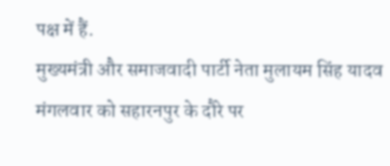पक्ष में हैं.
मुख्यमंत्री और समाजवादी पार्टी नेता मुलायम सिंह यादव मंगलवार को सहारनपुर के दौरे पर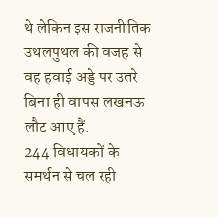थे लेकिन इस राजनीतिक उथलपुथल की वजह से वह हवाई अड्डे पर उतरे बिना ही वापस लखनऊ लौट आए हैं.
244 विधायकों के समर्थन से चल रही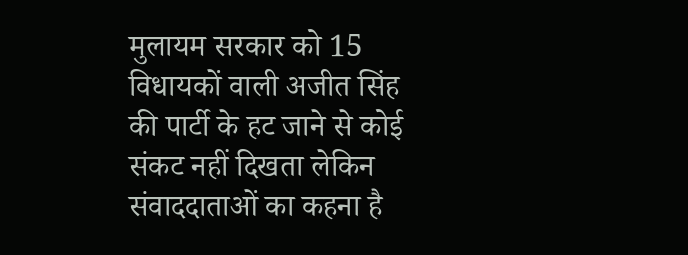मुलायम सरकार को 15 विधायकों वाली अजीत सिंह की पार्टी के हट जाने से कोई संकट नहीं दिखता लेकिन संवाददाताओं का कहना है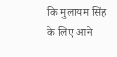कि मुलायम सिंह के लिए आने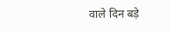वाले दिन बड़े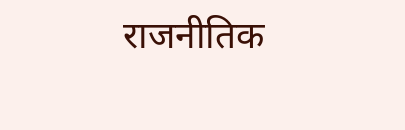राजनीतिक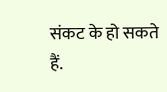संकट के हो सकते हैं.